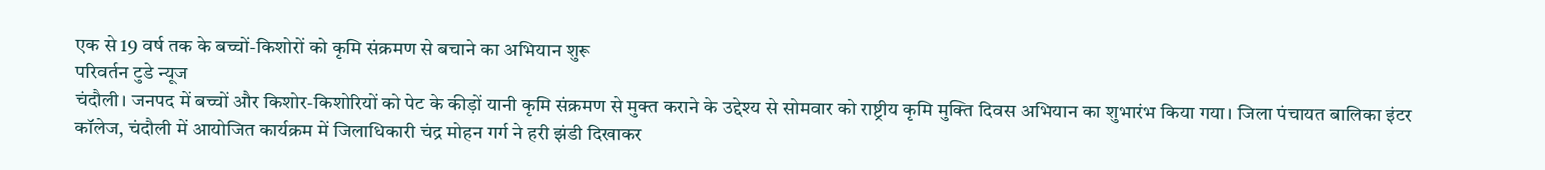एक से 19 वर्ष तक के बच्चों-किशोरों को कृमि संक्रमण से बचाने का अभियान शुरू
परिवर्तन टुडे न्यूज
चंदौली। जनपद में बच्चों और किशोर-किशोरियों को पेट के कीड़ों यानी कृमि संक्रमण से मुक्त कराने के उद्देश्य से सोमवार को राष्ट्रीय कृमि मुक्ति दिवस अभियान का शुभारंभ किया गया। जिला पंचायत बालिका इंटर कॉलेज, चंदौली में आयोजित कार्यक्रम में जिलाधिकारी चंद्र मोहन गर्ग ने हरी झंडी दिखाकर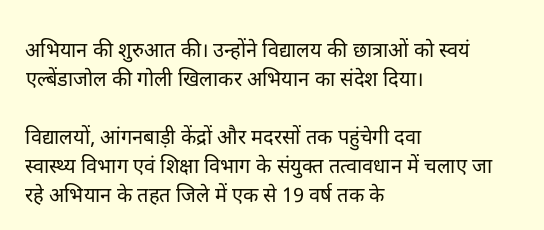अभियान की शुरुआत की। उन्होंने विद्यालय की छात्राओं को स्वयं एल्बेंडाजोल की गोली खिलाकर अभियान का संदेश दिया।

विद्यालयों, आंगनबाड़ी केंद्रों और मदरसों तक पहुंचेगी दवा
स्वास्थ्य विभाग एवं शिक्षा विभाग के संयुक्त तत्वावधान में चलाए जा रहे अभियान के तहत जिले में एक से 19 वर्ष तक के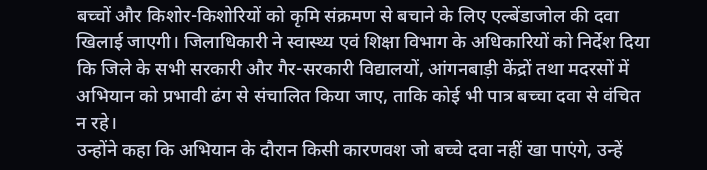बच्चों और किशोर-किशोरियों को कृमि संक्रमण से बचाने के लिए एल्बेंडाजोल की दवा खिलाई जाएगी। जिलाधिकारी ने स्वास्थ्य एवं शिक्षा विभाग के अधिकारियों को निर्देश दिया कि जिले के सभी सरकारी और गैर-सरकारी विद्यालयों, आंगनबाड़ी केंद्रों तथा मदरसों में अभियान को प्रभावी ढंग से संचालित किया जाए, ताकि कोई भी पात्र बच्चा दवा से वंचित न रहे।
उन्होंने कहा कि अभियान के दौरान किसी कारणवश जो बच्चे दवा नहीं खा पाएंगे, उन्हें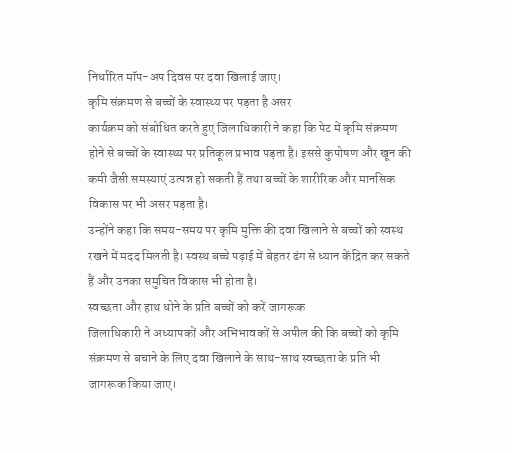निर्धारित मॉप-अप दिवस पर दवा खिलाई जाए।
कृमि संक्रमण से बच्चों के स्वास्थ्य पर पड़ता है असर
कार्यक्रम को संबोधित करते हुए जिलाधिकारी ने कहा कि पेट में कृमि संक्रमण होने से बच्चों के स्वास्थ्य पर प्रतिकूल प्रभाव पड़ता है। इससे कुपोषण और खून की कमी जैसी समस्याएं उत्पन्न हो सकती हैं तथा बच्चों के शारीरिक और मानसिक विकास पर भी असर पड़ता है।
उन्होंने कहा कि समय-समय पर कृमि मुक्ति की दवा खिलाने से बच्चों को स्वस्थ रखने में मदद मिलती है। स्वस्थ बच्चे पढ़ाई में बेहतर ढंग से ध्यान केंद्रित कर सकते हैं और उनका समुचित विकास भी होता है।
स्वच्छता और हाथ धोने के प्रति बच्चों को करें जागरूक
जिलाधिकारी ने अध्यापकों और अभिभावकों से अपील की कि बच्चों को कृमि संक्रमण से बचाने के लिए दवा खिलाने के साथ-साथ स्वच्छता के प्रति भी जागरूक किया जाए।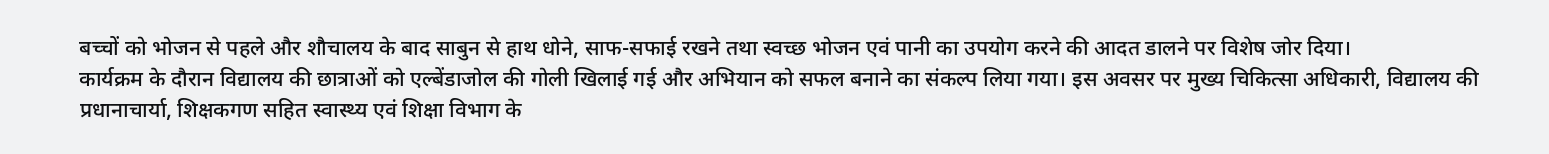बच्चों को भोजन से पहले और शौचालय के बाद साबुन से हाथ धोने, साफ-सफाई रखने तथा स्वच्छ भोजन एवं पानी का उपयोग करने की आदत डालने पर विशेष जोर दिया।
कार्यक्रम के दौरान विद्यालय की छात्राओं को एल्बेंडाजोल की गोली खिलाई गई और अभियान को सफल बनाने का संकल्प लिया गया। इस अवसर पर मुख्य चिकित्सा अधिकारी, विद्यालय की प्रधानाचार्या, शिक्षकगण सहित स्वास्थ्य एवं शिक्षा विभाग के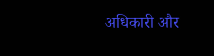अधिकारी और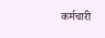कर्मचारी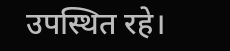उपस्थित रहे।